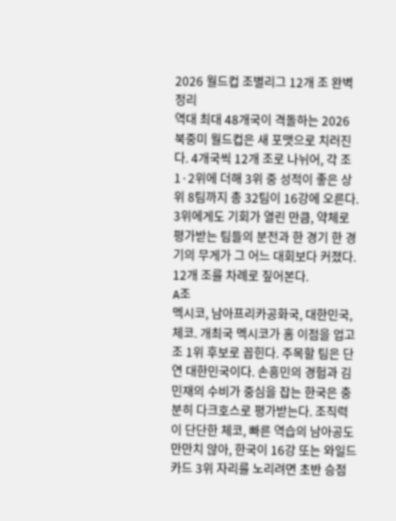2026 월드컵 조별리그 12개 조 완벽 정리
역대 최대 48개국이 격돌하는 2026 북중미 월드컵은 새 포맷으로 치러진다. 4개국씩 12개 조로 나뉘어, 각 조 1·2위에 더해 3위 중 성적이 좋은 상위 8팀까지 총 32팀이 16강에 오른다. 3위에게도 기회가 열린 만큼, 약체로 평가받는 팀들의 분전과 한 경기 한 경기의 무게가 그 어느 대회보다 커졌다. 12개 조를 차례로 짚어본다.
A조
멕시코, 남아프리카공화국, 대한민국, 체코. 개최국 멕시코가 홈 이점을 업고 조 1위 후보로 꼽힌다. 주목할 팀은 단연 대한민국이다. 손흥민의 경험과 김민재의 수비가 중심을 잡는 한국은 충분히 다크호스로 평가받는다. 조직력이 단단한 체코, 빠른 역습의 남아공도 만만치 않아, 한국이 16강 또는 와일드카드 3위 자리를 노리려면 초반 승점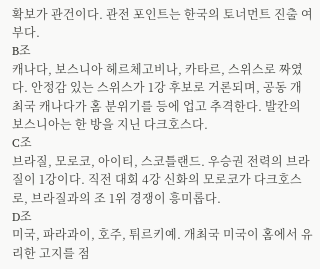확보가 관건이다. 관전 포인트는 한국의 토너먼트 진출 여부다.
B조
캐나다, 보스니아 헤르체고비나, 카타르, 스위스로 짜였다. 안정감 있는 스위스가 1강 후보로 거론되며, 공동 개최국 캐나다가 홈 분위기를 등에 업고 추격한다. 발칸의 보스니아는 한 방을 지닌 다크호스다.
C조
브라질, 모로코, 아이티, 스코틀랜드. 우승권 전력의 브라질이 1강이다. 직전 대회 4강 신화의 모로코가 다크호스로, 브라질과의 조 1위 경쟁이 흥미롭다.
D조
미국, 파라과이, 호주, 튀르키예. 개최국 미국이 홈에서 유리한 고지를 점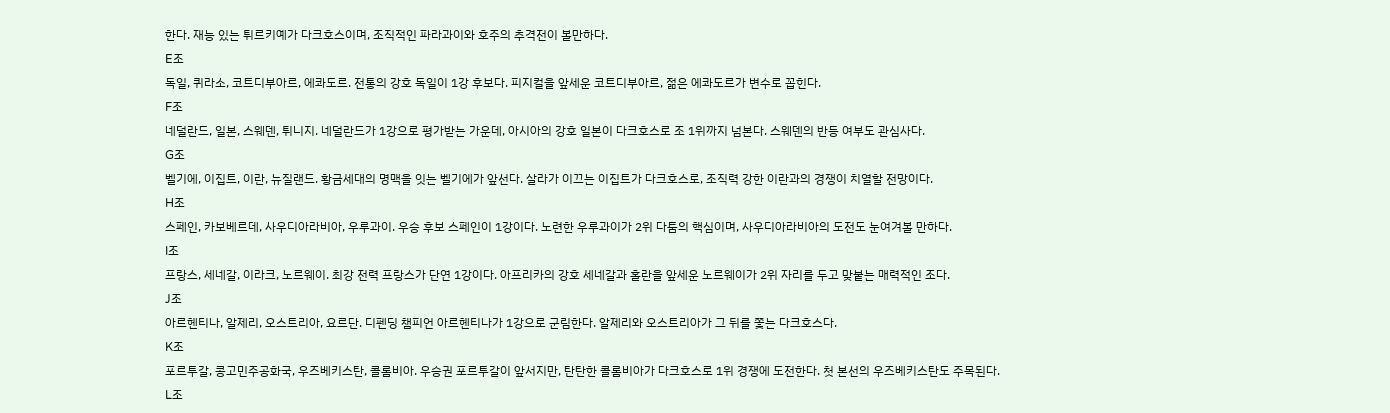한다. 재능 있는 튀르키예가 다크호스이며, 조직적인 파라과이와 호주의 추격전이 볼만하다.
E조
독일, 퀴라소, 코트디부아르, 에콰도르. 전통의 강호 독일이 1강 후보다. 피지컬을 앞세운 코트디부아르, 젊은 에콰도르가 변수로 꼽힌다.
F조
네덜란드, 일본, 스웨덴, 튀니지. 네덜란드가 1강으로 평가받는 가운데, 아시아의 강호 일본이 다크호스로 조 1위까지 넘본다. 스웨덴의 반등 여부도 관심사다.
G조
벨기에, 이집트, 이란, 뉴질랜드. 황금세대의 명맥을 잇는 벨기에가 앞선다. 살라가 이끄는 이집트가 다크호스로, 조직력 강한 이란과의 경쟁이 치열할 전망이다.
H조
스페인, 카보베르데, 사우디아라비아, 우루과이. 우승 후보 스페인이 1강이다. 노련한 우루과이가 2위 다툼의 핵심이며, 사우디아라비아의 도전도 눈여겨볼 만하다.
I조
프랑스, 세네갈, 이라크, 노르웨이. 최강 전력 프랑스가 단연 1강이다. 아프리카의 강호 세네갈과 홀란을 앞세운 노르웨이가 2위 자리를 두고 맞붙는 매력적인 조다.
J조
아르헨티나, 알제리, 오스트리아, 요르단. 디펜딩 챔피언 아르헨티나가 1강으로 군림한다. 알제리와 오스트리아가 그 뒤를 쫓는 다크호스다.
K조
포르투갈, 콩고민주공화국, 우즈베키스탄, 콜롬비아. 우승권 포르투갈이 앞서지만, 탄탄한 콜롬비아가 다크호스로 1위 경쟁에 도전한다. 첫 본선의 우즈베키스탄도 주목된다.
L조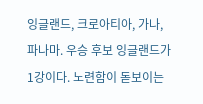잉글랜드, 크로아티아, 가나, 파나마. 우승 후보 잉글랜드가 1강이다. 노련함이 돋보이는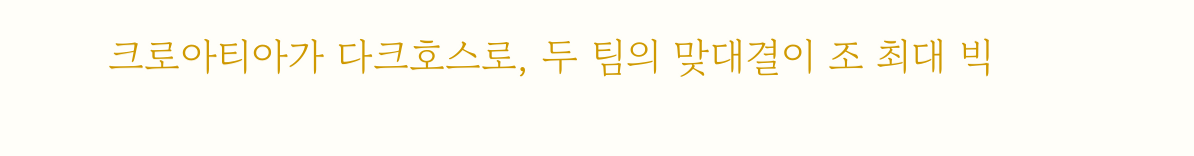크로아티아가 다크호스로, 두 팀의 맞대결이 조 최대 빅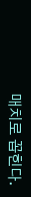매치로 꼽힌다.